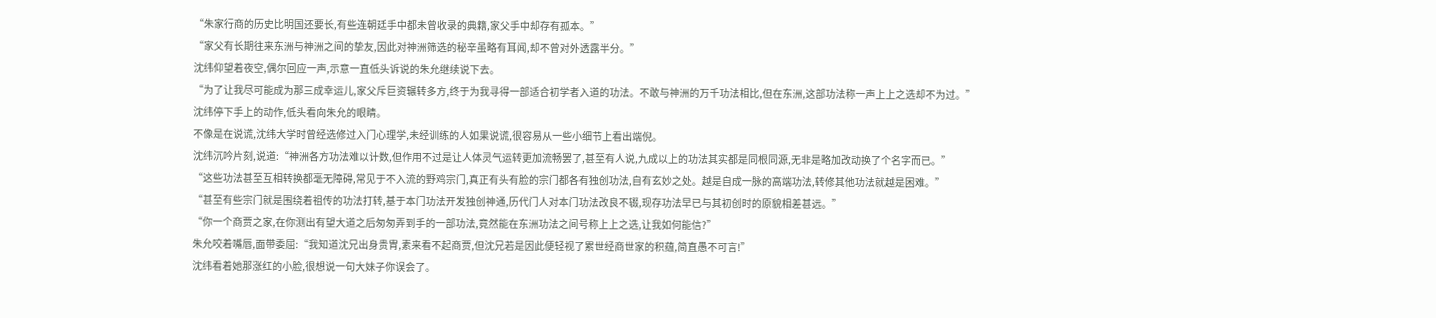“朱家行商的历史比明国还要长,有些连朝廷手中都未曾收录的典籍,家父手中却存有孤本。”
“家父有长期往来东洲与神洲之间的挚友,因此对神洲筛选的秘辛虽略有耳闻,却不曾对外透露半分。”
沈纬仰望着夜空,偶尔回应一声,示意一直低头诉说的朱允继续说下去。
“为了让我尽可能成为那三成幸运儿,家父斥巨资辗转多方,终于为我寻得一部适合初学者入道的功法。不敢与神洲的万千功法相比,但在东洲,这部功法称一声上上之选却不为过。”
沈纬停下手上的动作,低头看向朱允的眼睛。
不像是在说谎,沈纬大学时曾经选修过入门心理学,未经训练的人如果说谎,很容易从一些小细节上看出端倪。
沈纬沉吟片刻,说道:“神洲各方功法难以计数,但作用不过是让人体灵气运转更加流畅罢了,甚至有人说,九成以上的功法其实都是同根同源,无非是略加改动换了个名字而已。”
“这些功法甚至互相转换都毫无障碍,常见于不入流的野鸡宗门,真正有头有脸的宗门都各有独创功法,自有玄妙之处。越是自成一脉的高端功法,转修其他功法就越是困难。”
“甚至有些宗门就是围绕着祖传的功法打转,基于本门功法开发独创神通,历代门人对本门功法改良不辍,现存功法早已与其初创时的原貌相差甚远。”
“你一个商贾之家,在你测出有望大道之后匆匆弄到手的一部功法,竟然能在东洲功法之间号称上上之选,让我如何能信?”
朱允咬着嘴唇,面带委屈:“我知道沈兄出身贵胄,素来看不起商贾,但沈兄若是因此便轻视了累世经商世家的积蕴,简直愚不可言!”
沈纬看着她那涨红的小脸,很想说一句大妹子你误会了。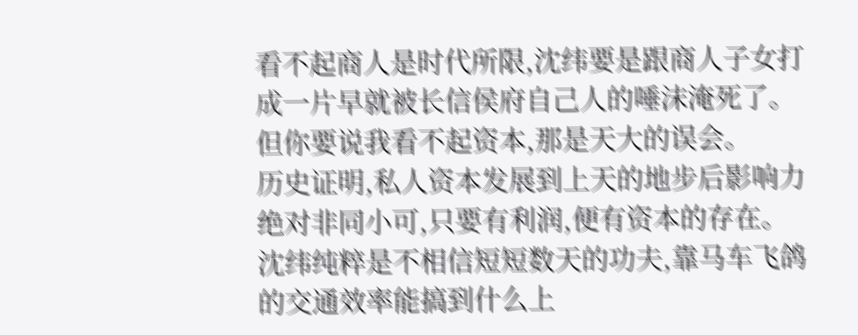看不起商人是时代所限,沈纬要是跟商人子女打成一片早就被长信侯府自己人的唾沫淹死了。
但你要说我看不起资本,那是天大的误会。
历史证明,私人资本发展到上天的地步后影响力绝对非同小可,只要有利润,便有资本的存在。
沈纬纯粹是不相信短短数天的功夫,靠马车飞鸽的交通效率能搞到什么上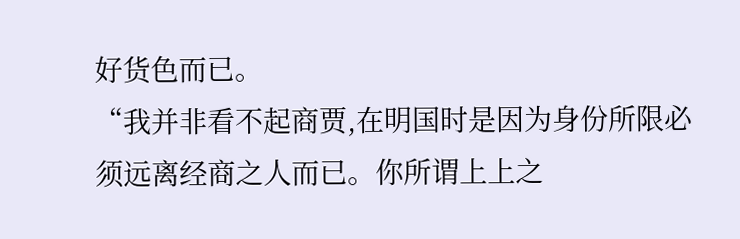好货色而已。
“我并非看不起商贾,在明国时是因为身份所限必须远离经商之人而已。你所谓上上之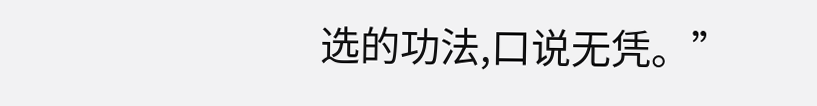选的功法,口说无凭。”